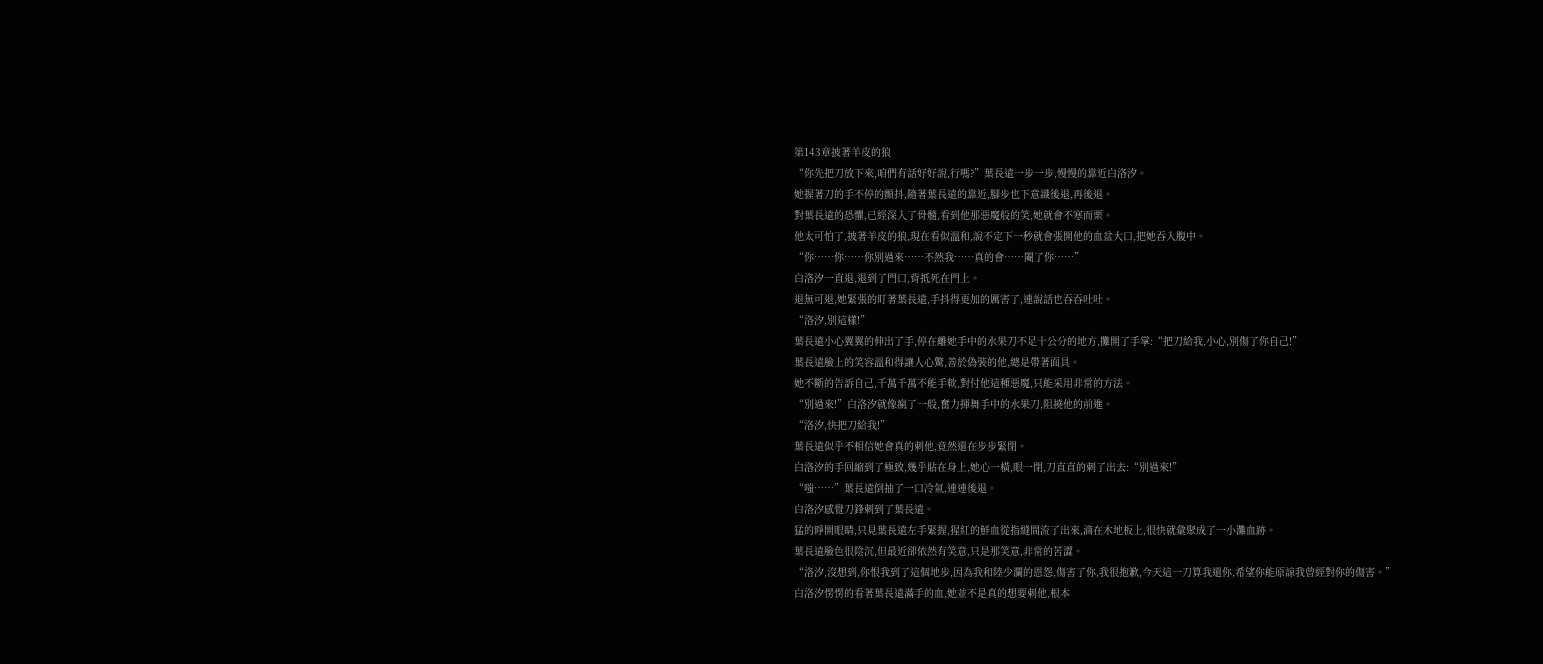第143章披著羊皮的狼
“你先把刀放下來,咱們有話好好說,行嗎?”葉長遠一步一步,慢慢的靠近白洛汐。
她握著刀的手不停的顫抖,隨著葉長遠的靠近,腳步也下意識後退,再後退。
對葉長遠的恐懼,已經深入了骨髓,看到他那惡魔般的笑,她就會不寒而栗。
他太可怕了,披著羊皮的狼,現在看似溫和,說不定下一秒就會張開他的血盆大口,把她吞入腹中。
“你……你……你別過來……不然我……真的會……閹了你……”
白洛汐一直退,退到了門口,背抵死在門上。
退無可退,她緊張的盯著葉長遠,手抖得更加的厲害了,連說話也吞吞吐吐。
“洛汐,別這樣!”
葉長遠小心翼翼的伸出了手,停在離她手中的水果刀不足十公分的地方,攤開了手掌:“把刀給我,小心,別傷了你自己!”
葉長遠臉上的笑容溫和得讓人心驚,善於偽裝的他,總是帶著面具。
她不斷的告訴自己,千萬千萬不能手軟,對付他這種惡魔,只能采用非常的方法。
“別過來!”白洛汐就像瘋了一般,奮力揮舞手中的水果刀,阻撓他的前進。
“洛汐,快把刀給我!”
葉長遠似乎不相信她會真的刺他,竟然還在步步緊閉。
白洛汐的手回縮到了極致,幾乎貼在身上,她心一橫,眼一閉,刀直直的刺了出去:“別過來!”
“嗤……”葉長遠倒抽了一口冷氣,連連後退。
白洛汐感覺刀鋒刺到了葉長遠。
猛的睜開眼睛,只見葉長遠左手緊握,猩紅的鮮血從指縫間流了出來,滴在木地板上,很快就彙聚成了一小灘血跡。
葉長遠臉色很陰沉,但最近卻依然有笑意,只是那笑意,非常的苦澀。
“洛汐,沒想到,你恨我到了這個地步,因為我和陸少瀾的恩怨,傷害了你,我很抱歉,今天這一刀算我還你,希望你能原諒我曾經對你的傷害。”
白洛汐愣愣的看著葉長遠滿手的血,她並不是真的想要刺他,根本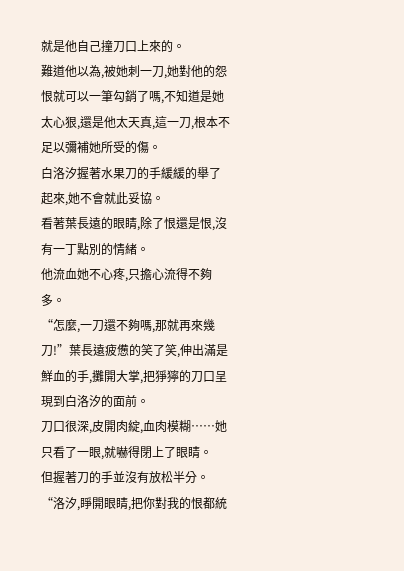就是他自己撞刀口上來的。
難道他以為,被她刺一刀,她對他的怨恨就可以一筆勾銷了嗎,不知道是她太心狠,還是他太天真,這一刀,根本不足以彌補她所受的傷。
白洛汐握著水果刀的手緩緩的舉了起來,她不會就此妥協。
看著葉長遠的眼睛,除了恨還是恨,沒有一丁點別的情緒。
他流血她不心疼,只擔心流得不夠多。
“怎麼,一刀還不夠嗎,那就再來幾刀!”葉長遠疲憊的笑了笑,伸出滿是鮮血的手,攤開大掌,把猙獰的刀口呈現到白洛汐的面前。
刀口很深,皮開肉綻,血肉模糊……她只看了一眼,就嚇得閉上了眼睛。
但握著刀的手並沒有放松半分。
“洛汐,睜開眼睛,把你對我的恨都統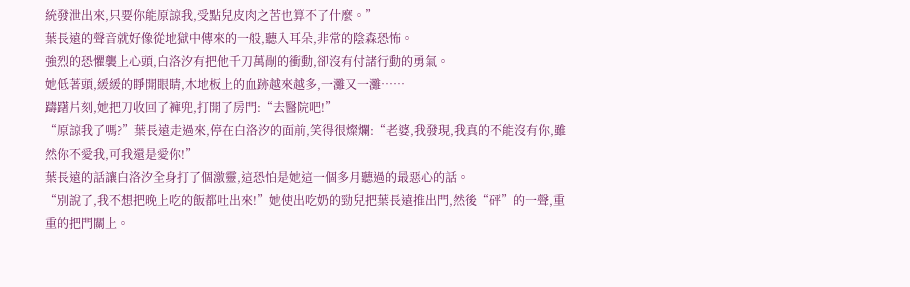統發泄出來,只要你能原諒我,受點兒皮肉之苦也算不了什麼。”
葉長遠的聲音就好像從地獄中傳來的一般,聽入耳朵,非常的陰森恐怖。
強烈的恐懼襲上心頭,白洛汐有把他千刀萬剮的衝動,卻沒有付諸行動的勇氣。
她低著頭,緩緩的睜開眼睛,木地板上的血跡越來越多,一灘又一灘……
躊躇片刻,她把刀收回了褲兜,打開了房門:“去醫院吧!”
“原諒我了嗎?”葉長遠走過來,停在白洛汐的面前,笑得很燦爛:“老婆,我發現,我真的不能沒有你,雖然你不愛我,可我還是愛你!”
葉長遠的話讓白洛汐全身打了個激靈,這恐怕是她這一個多月聽過的最惡心的話。
“別說了,我不想把晚上吃的飯都吐出來!”她使出吃奶的勁兒把葉長遠推出門,然後“砰”的一聲,重重的把門關上。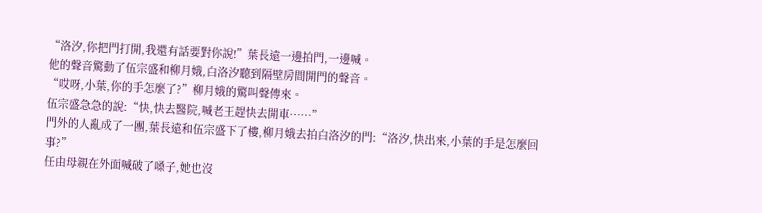“洛汐,你把門打開,我還有話要對你說!”葉長遠一邊拍門,一邊喊。
他的聲音驚動了伍宗盛和柳月娥,白洛汐聽到隔壁房間開門的聲音。
“哎呀,小葉,你的手怎麼了?”柳月娥的驚叫聲傳來。
伍宗盛急急的說:“快,快去醫院,喊老王趕快去開車……”
門外的人亂成了一團,葉長遠和伍宗盛下了樓,柳月娥去拍白洛汐的門:“洛汐,快出來,小葉的手是怎麼回事?”
任由母親在外面喊破了嗓子,她也沒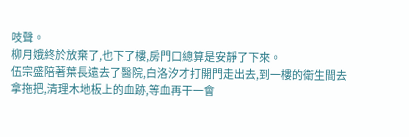吱聲。
柳月娥終於放棄了,也下了樓,房門口總算是安靜了下來。
伍宗盛陪著葉長遠去了醫院,白洛汐才打開門走出去,到一樓的衛生間去拿拖把,清理木地板上的血跡,等血再干一會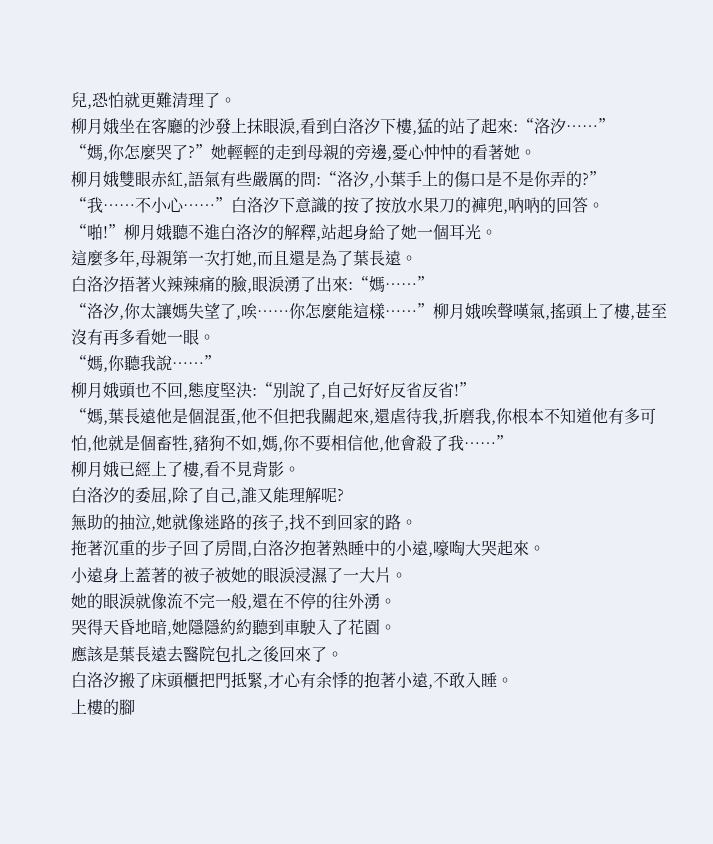兒,恐怕就更難清理了。
柳月娥坐在客廳的沙發上抹眼淚,看到白洛汐下樓,猛的站了起來:“洛汐……”
“媽,你怎麼哭了?”她輕輕的走到母親的旁邊,憂心忡忡的看著她。
柳月娥雙眼赤紅,語氣有些嚴厲的問:“洛汐,小葉手上的傷口是不是你弄的?”
“我……不小心……”白洛汐下意識的按了按放水果刀的褲兜,吶吶的回答。
“啪!”柳月娥聽不進白洛汐的解釋,站起身給了她一個耳光。
這麼多年,母親第一次打她,而且還是為了葉長遠。
白洛汐捂著火辣辣痛的臉,眼淚湧了出來:“媽……”
“洛汐,你太讓媽失望了,唉……你怎麼能這樣……”柳月娥唉聲嘆氣,搖頭上了樓,甚至沒有再多看她一眼。
“媽,你聽我說……”
柳月娥頭也不回,態度堅決:“別說了,自己好好反省反省!”
“媽,葉長遠他是個混蛋,他不但把我關起來,還虐待我,折磨我,你根本不知道他有多可怕,他就是個畜牲,豬狗不如,媽,你不要相信他,他會殺了我……”
柳月娥已經上了樓,看不見背影。
白洛汐的委屈,除了自己,誰又能理解呢?
無助的抽泣,她就像迷路的孩子,找不到回家的路。
拖著沉重的步子回了房間,白洛汐抱著熟睡中的小遠,嚎啕大哭起來。
小遠身上蓋著的被子被她的眼淚浸濕了一大片。
她的眼淚就像流不完一般,還在不停的往外湧。
哭得天昏地暗,她隱隱約約聽到車駛入了花園。
應該是葉長遠去醫院包扎之後回來了。
白洛汐搬了床頭櫃把門抵緊,才心有余悸的抱著小遠,不敢入睡。
上樓的腳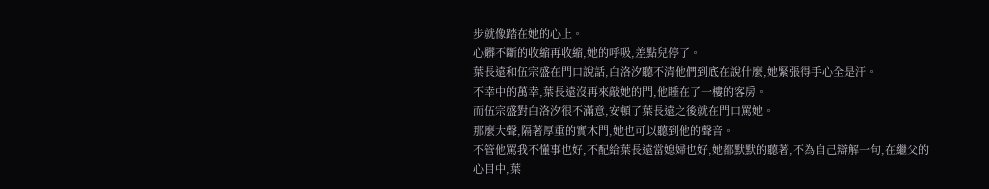步就像踏在她的心上。
心髒不斷的收縮再收縮,她的呼吸,差點兒停了。
葉長遠和伍宗盛在門口說話,白洛汐聽不清他們到底在說什麼,她緊張得手心全是汗。
不幸中的萬幸,葉長遠沒再來敲她的門,他睡在了一樓的客房。
而伍宗盛對白洛汐很不滿意,安頓了葉長遠之後就在門口罵她。
那麼大聲,隔著厚重的實木門,她也可以聽到他的聲音。
不管他罵我不懂事也好,不配給葉長遠當媳婦也好,她都默默的聽著,不為自己辯解一句,在繼父的心目中,葉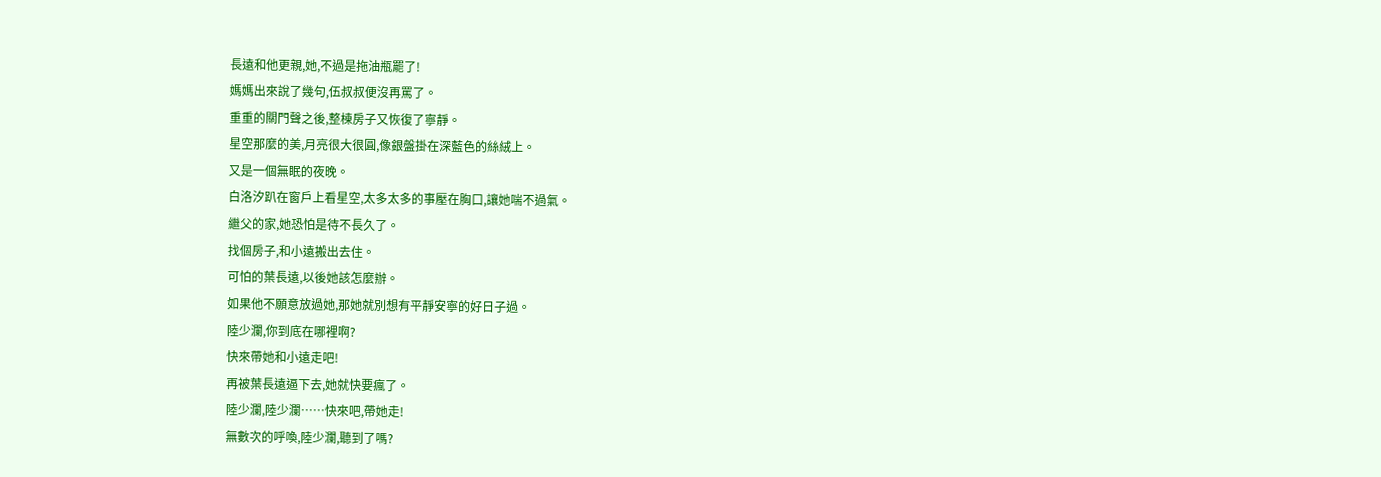長遠和他更親,她,不過是拖油瓶罷了!
媽媽出來說了幾句,伍叔叔便沒再罵了。
重重的關門聲之後,整棟房子又恢復了寧靜。
星空那麼的美,月亮很大很圓,像銀盤掛在深藍色的絲絨上。
又是一個無眠的夜晚。
白洛汐趴在窗戶上看星空,太多太多的事壓在胸口,讓她喘不過氣。
繼父的家,她恐怕是待不長久了。
找個房子,和小遠搬出去住。
可怕的葉長遠,以後她該怎麼辦。
如果他不願意放過她,那她就別想有平靜安寧的好日子過。
陸少瀾,你到底在哪裡啊?
快來帶她和小遠走吧!
再被葉長遠逼下去,她就快要瘋了。
陸少瀾,陸少瀾……快來吧,帶她走!
無數次的呼喚,陸少瀾,聽到了嗎?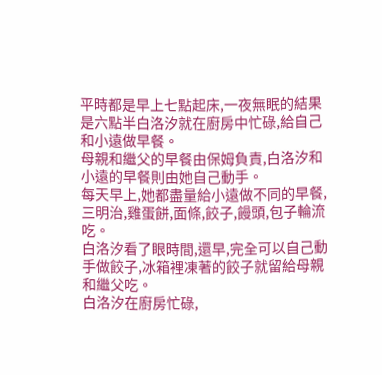平時都是早上七點起床,一夜無眠的結果是六點半白洛汐就在廚房中忙碌,給自己和小遠做早餐。
母親和繼父的早餐由保姆負責,白洛汐和小遠的早餐則由她自己動手。
每天早上,她都盡量給小遠做不同的早餐,三明治,雞蛋餅,面條,餃子,饅頭,包子輪流吃。
白洛汐看了眼時間,還早,完全可以自己動手做餃子,冰箱裡凍著的餃子就留給母親和繼父吃。
白洛汐在廚房忙碌,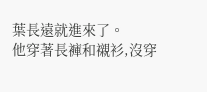葉長遠就進來了。
他穿著長褲和襯衫,沒穿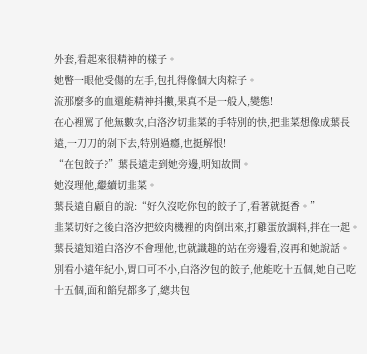外套,看起來很精神的樣子。
她瞥一眼他受傷的左手,包扎得像個大肉粽子。
流那麼多的血還能精神抖擻,果真不是一般人,變態!
在心裡罵了他無數次,白洛汐切韭菜的手特別的快,把韭菜想像成葉長遠,一刀刀的剁下去,特別過癮,也挺解恨!
“在包餃子?”葉長遠走到她旁邊,明知故問。
她沒理他,繼續切韭菜。
葉長遠自顧自的說:“好久沒吃你包的餃子了,看著就挺香。”
韭菜切好之後白洛汐把絞肉機裡的肉倒出來,打雞蛋放調料,拌在一起。
葉長遠知道白洛汐不會理他,也就識趣的站在旁邊看,沒再和她說話。
別看小遠年紀小,胃口可不小,白洛汐包的餃子,他能吃十五個,她自己吃十五個,面和餡兒都多了,總共包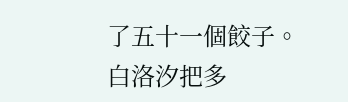了五十一個餃子。
白洛汐把多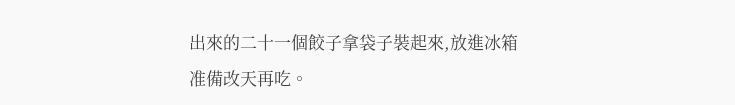出來的二十一個餃子拿袋子裝起來,放進冰箱准備改天再吃。